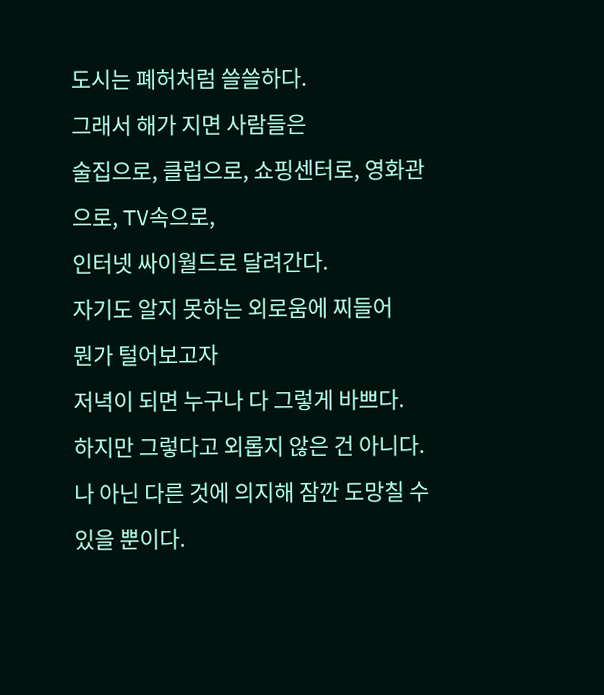도시는 폐허처럼 쓸쓸하다.
그래서 해가 지면 사람들은
술집으로, 클럽으로, 쇼핑센터로, 영화관으로, TV속으로,
인터넷 싸이월드로 달려간다.
자기도 알지 못하는 외로움에 찌들어
뭔가 털어보고자
저녁이 되면 누구나 다 그렇게 바쁘다.
하지만 그렇다고 외롭지 않은 건 아니다.
나 아닌 다른 것에 의지해 잠깐 도망칠 수 있을 뿐이다.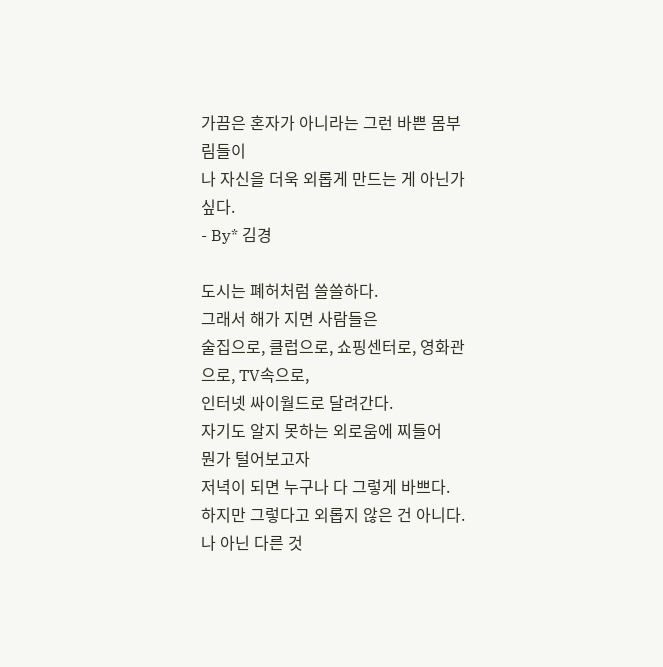가끔은 혼자가 아니라는 그런 바쁜 몸부림들이
나 자신을 더욱 외롭게 만드는 게 아닌가 싶다.
- By* 김경

도시는 폐허처럼 쓸쓸하다.
그래서 해가 지면 사람들은
술집으로, 클럽으로, 쇼핑센터로, 영화관으로, TV속으로,
인터넷 싸이월드로 달려간다.
자기도 알지 못하는 외로움에 찌들어
뭔가 털어보고자
저녁이 되면 누구나 다 그렇게 바쁘다.
하지만 그렇다고 외롭지 않은 건 아니다.
나 아닌 다른 것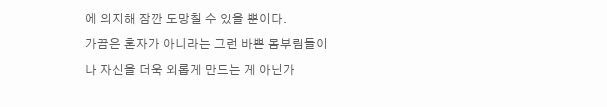에 의지해 잠깐 도망칠 수 있을 뿐이다.
가끔은 혼자가 아니라는 그런 바쁜 몸부림들이
나 자신을 더욱 외롭게 만드는 게 아닌가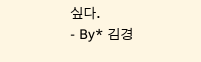싶다.
- By* 김경